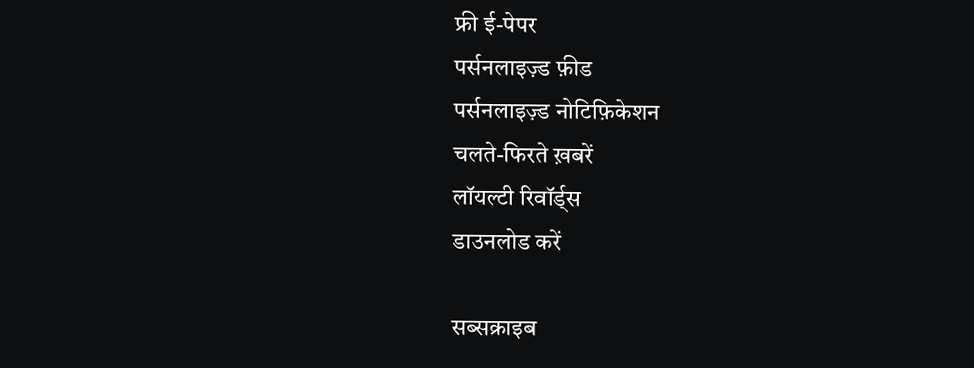फ्री ई-पेपर
पर्सनलाइज़्ड फ़ीड
पर्सनलाइज़्ड नोटिफ़िकेशन
चलते-फिरते ख़बरें
लॉयल्टी रिवॉर्ड्स
डाउनलोड करें

सब्सक्राइब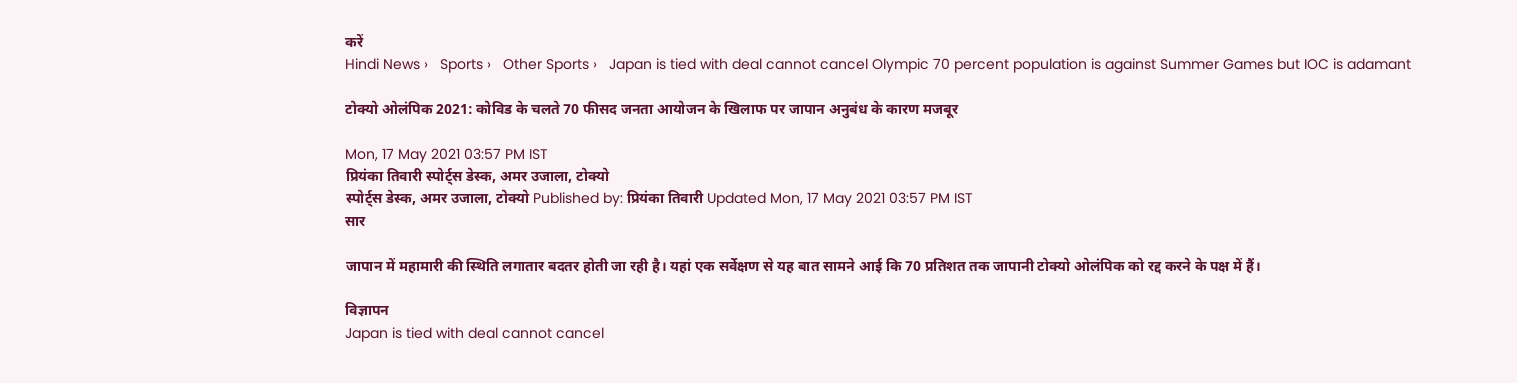करें
Hindi News ›   Sports ›   Other Sports ›   Japan is tied with deal cannot cancel Olympic 70 percent population is against Summer Games but IOC is adamant

टोक्यो ओलंपिक 2021: कोविड के चलते 70 फीसद जनता आयोजन के खिलाफ पर जापान अनुबंध के कारण मजबूर

Mon, 17 May 2021 03:57 PM IST
प्रियंका तिवारी स्पोर्ट्स डेस्क, अमर उजाला, टोक्यो
स्पोर्ट्स डेस्क, अमर उजाला, टोक्यो Published by: प्रियंका तिवारी Updated Mon, 17 May 2021 03:57 PM IST
सार

जापान में महामारी की स्थिति लगातार बदतर होती जा रही है। यहां एक सर्वेक्षण से यह बात सामने आई कि 70 प्रतिशत तक जापानी टोक्यो ओलंपिक को रद्द करने के पक्ष में हैं।

विज्ञापन
Japan is tied with deal cannot cancel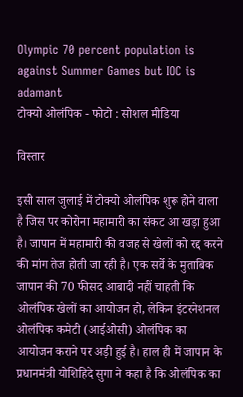Olympic 70 percent population is against Summer Games but IOC is adamant
टोक्यो ओलंपिक - फोटो : सोशल मीडिया

विस्तार

इसी साल जुलाई में टोक्यो ओलंपिक शुरू होने वाला है जिस पर कोरोना महामारी का संकट आ खड़ा हुआ है। जापान में महामारी की वजह से खेलों को रद्द करने की मांग तेज होती जा रही है। एक सर्वे के मुताबिक जापान की 70 फीसद आबादी नहीं चाहती कि ओलंपिक खेलों का आयोजन हो, लेकिन इंटरनेशनल ओलंपिक कमेटी (आईओसी) ओलंपिक का आयोजन कराने पर अड़ी हुई है। हाल ही में जापान के प्रधानमंत्री योशिहिदे सुगा ने कहा है कि ओलंपिक का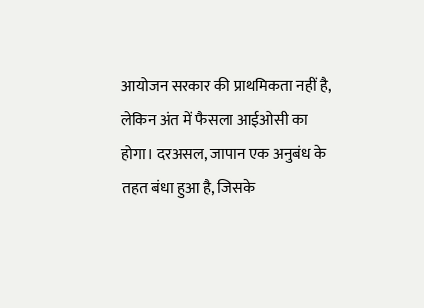आयोजन सरकार की प्राथमिकता नहीं है, लेकिन अंत में फैसला आईओसी का होगा। दरअसल, जापान एक अनुबंध के तहत बंधा हुआ है, जिसके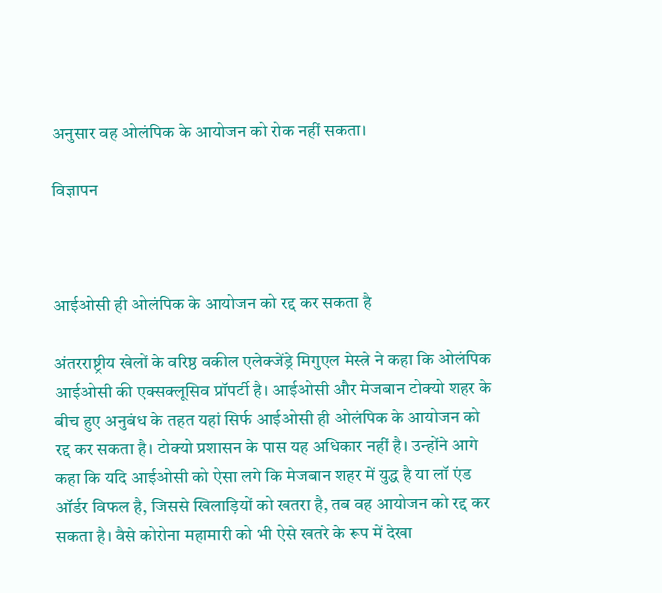अनुसार वह ओलंपिक के आयोजन को रोक नहीं सकता।

विज्ञापन



आईओसी ही ओलंपिक के आयोजन को रद्द कर सकता है

अंतरराष्ट्रीय खेलों के वरिष्ठ वकील एलेक्जेंड्रे मिगुएल मेस्त्रे ने कहा कि ओलंपिक आईओसी की एक्सक्लूसिव प्रॉपर्टी है। आईओसी और मेजबान टोक्यो शहर के बीच हुए अनुबंध के तहत यहां सिर्फ आईओसी ही ओलंपिक के आयोजन को रद्द कर सकता है। टोक्यो प्रशासन के पास यह अधिकार नहीं है। उन्होंने आगे कहा कि यदि आईओसी को ऐसा लगे कि मेजबान शहर में युद्ध है या लॉ एंड ऑर्डर विफल है, जिससे खिलाड़ियों को खतरा है, तब वह आयोजन को रद्द कर सकता है। वैसे कोरोना महामारी को भी ऐसे खतरे के रूप में देखा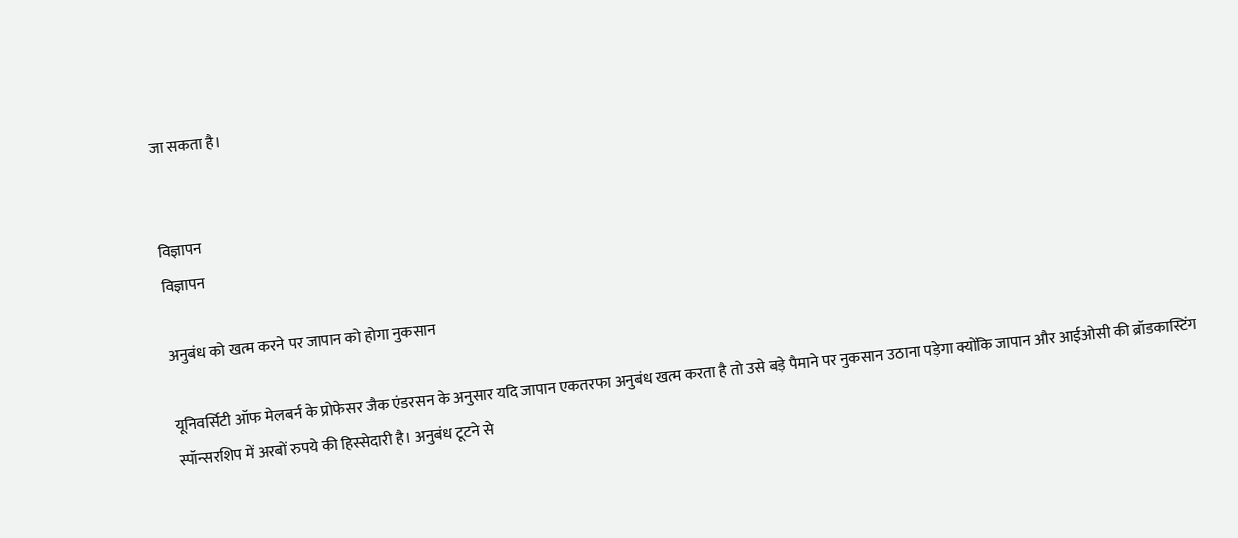जा सकता है।


विज्ञापन
विज्ञापन

अनुबंध को खत्म करने पर जापान को होगा नुकसान

यूनिवर्सिटी ऑफ मेलबर्न के प्रोफेसर जैक एंडरसन के अनुसार यदि जापान एकतरफा अनुबंध खत्म करता है तो उसे बड़े पैमाने पर नुकसान उठाना पड़ेगा क्योंकि जापान और आईओसी की ब्रॉडकास्टिंग स्पॉन्सरशिप में अरबों रुपये की हिस्सेदारी है। अनुबंध टूटने से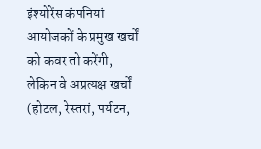इंश्योरेंस कंपनियां आयोजकों के प्रमुख खर्चों को कवर तो करेंगी, लेकिन वे अप्रत्यक्ष खर्चों (होटल, रेस्तरां, पर्यटन,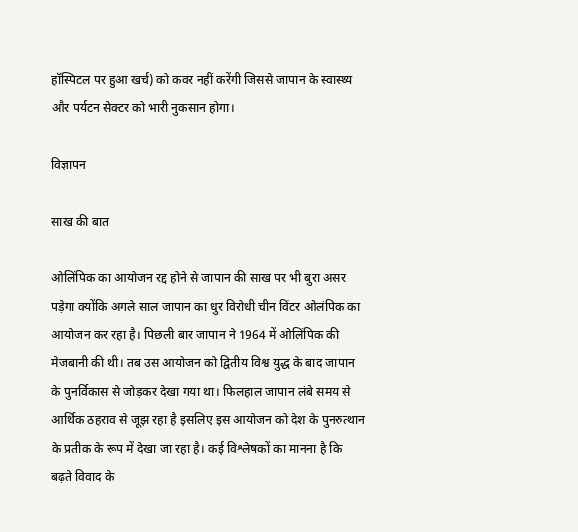हॉस्पिटल पर हुआ खर्च) को कवर नहीं करेंगी जिससे जापान के स्वास्थ्य और पर्यटन सेक्टर को भारी नुकसान होगा।

विज्ञापन

साख की बात

ओलिंपिक का आयोजन रद्द होने से जापान की साख पर भी बुरा असर पड़ेगा क्योंकि अगले साल जापान का धुर विरोधी चीन विंटर ओलंपिक का आयोजन कर रहा है। पिछली बार जापान ने 1964 में ओलिंपिक की मेजबानी की थी। तब उस आयोजन को द्वितीय विश्व युद्ध के बाद जापान के पुनर्विकास से जोड़कर देखा गया था। फिलहाल जापान लंबे समय से आर्थिक ठहराव से जूझ रहा है इसलिए इस आयोजन को देश के पुनरुत्थान के प्रतीक के रूप में देखा जा रहा है। कई विश्लेषकों का मानना है कि बढ़ते विवाद के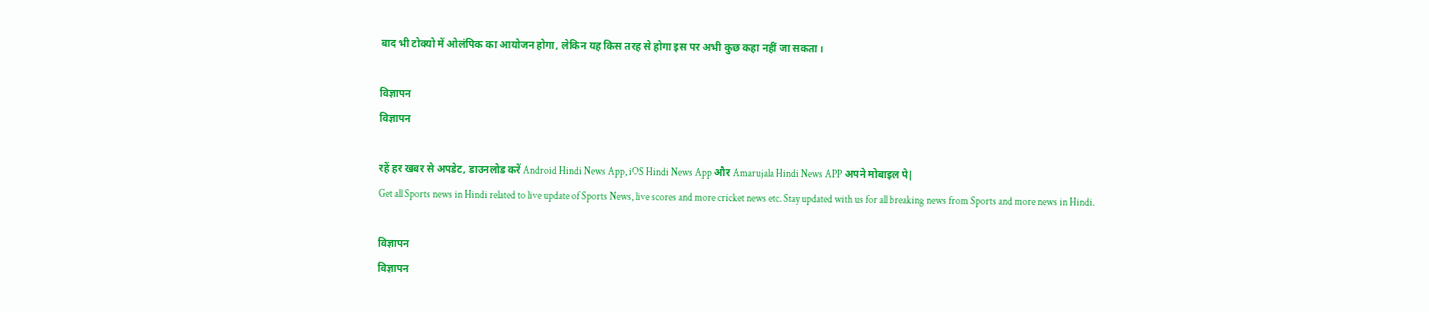बाद भी टोक्यो में ओलंपिक का आयोजन होगा, लेकिन यह किस तरह से होगा इस पर अभी कुछ कहा नहीं जा सकता।

विज्ञापन
विज्ञापन

रहें हर खबर से अपडेट, डाउनलोड करें Android Hindi News App, iOS Hindi News App और Amarujala Hindi News APP अपने मोबाइल पे|
Get all Sports news in Hindi related to live update of Sports News, live scores and more cricket news etc. Stay updated with us for all breaking news from Sports and more news in Hindi.

विज्ञापन
विज्ञापन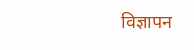विज्ञापन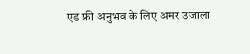एड फ्री अनुभव के लिए अमर उजाला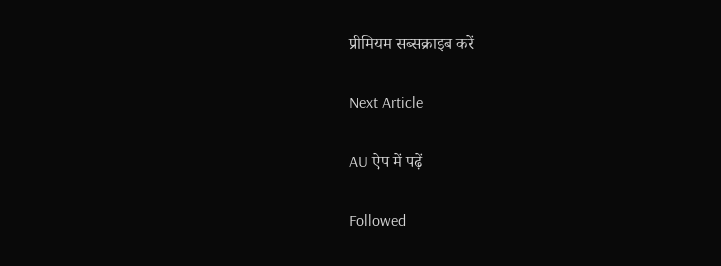प्रीमियम सब्सक्राइब करें

Next Article

AU ऐप में पढ़ें

Followed